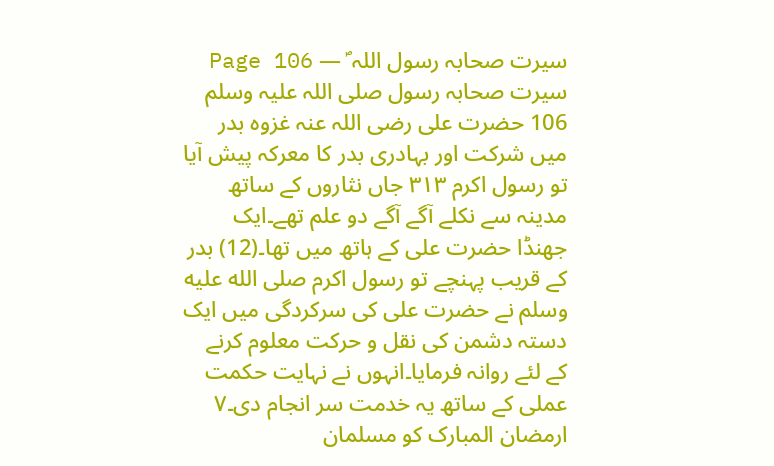سیرت صحابہ رسول اللہ ؐ — Page 106
سیرت صحابہ رسول صلی اللہ علیہ وسلم 106 حضرت علی رضی اللہ عنہ غزوہ بدر میں شرکت اور بہادری بدر کا معرکہ پیش آیا تو رسول اکرم ۳۱۳ جاں نثاروں کے ساتھ مدینہ سے نکلے آگے آگے دو علم تھے۔ایک جھنڈا حضرت علی کے ہاتھ میں تھا۔(12) بدر کے قریب پہنچے تو رسول اکرم صلى الله عليه وسلم نے حضرت علی کی سرکردگی میں ایک دستہ دشمن کی نقل و حرکت معلوم کرنے کے لئے روانہ فرمایا۔انہوں نے نہایت حکمت عملی کے ساتھ یہ خدمت سر انجام دی۔۷ ارمضان المبارک کو مسلمان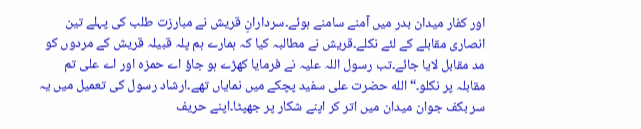اور کفار میدان بدر میں آمنے سامنے ہوئے۔سردارانِ قریش نے مبارزت طلب کی پہلے تین انصاری مقابلے کے لئے نکلے۔قریش نے مطالبہ کیا کہ ہمارے ہم پلہ قبیلہ قریش کے مردوں کو مد مقابل لایا جائے۔تب رسول اللہ علیہ نے فرمایا کھڑے ہو جاؤ اے حمزہ اور اے علی تم مقابلہ پر نکلو۔“ الله حضرت علی سفید پچکے میں نمایاں تھے۔ارشاد رسول کی تعمیل میں یہ سر بکف جوان میدان میں اتر کر اپنے شکار پر جھپٹا۔اپنے حریف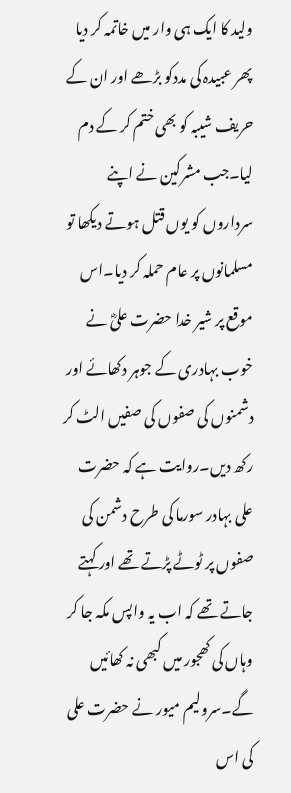ولید کا ایک ہی وار میں خاتمہ کر دیا پھر عبیدہ کی مددکو بڑھے اور ان کے حریف شیبہ کو بھی ختم کر کے دم لیا۔جب مشرکین نے اپنے سرداروں کو یوں قتل ہوتے دیکھا تو مسلمانوں پر عام حملہ کر دیا۔اس موقع پر شیر خدا حضرت علیؓ نے خوب بہادری کے جوہر دکھائے اور دشمنوں کی صفوں کی صفیں الٹ کر رکھ دیں۔روایت ہے کہ حضرت علی بہادر سورما کی طرح دشمن کی صفوں پر ٹوٹے پڑتے تھے اور کہتے جاتے تھے کہ اب یہ واپس مکہ جا کر وہاں کی کھجور میں کبھی نہ کھائیں گے۔سرولیم میور نے حضرت علی کی اس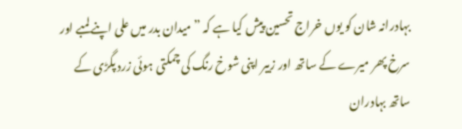بہادرانہ شان کو یوں خراج تحسین پیش کیا ہے کہ ” میدان بدر میں علی اپنے لمبے اور سرخ پھر میرے کے ساتھ اور زبیر اپنی شوخ رنگ کی چمکتی ہوئی زرد پگڑی کے ساتھ بہادران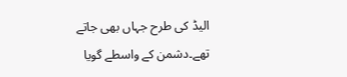الیڈ کی طرح جہاں بھی جاتے تھے۔دشمن کے واسطے گویا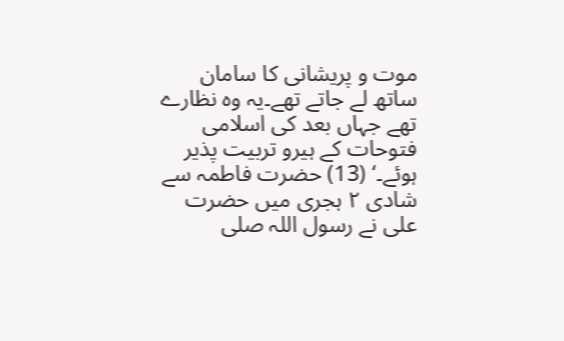موت و پریشانی کا سامان ساتھ لے جاتے تھے۔یہ وہ نظارے تھے جہاں بعد کی اسلامی فتوحات کے ہیرو تربیت پذیر ہوئے۔‘ (13) حضرت فاطمہ سے شادی ۲ ہجری میں حضرت علی نے رسول اللہ صلى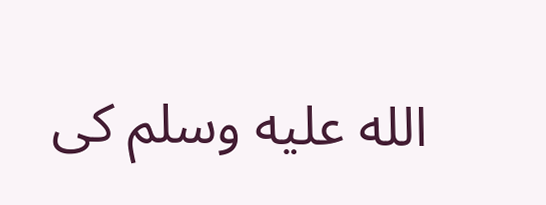الله عليه وسلم کی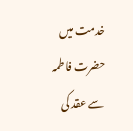خدمت میں حضرت فاطمہ سے عقد کی